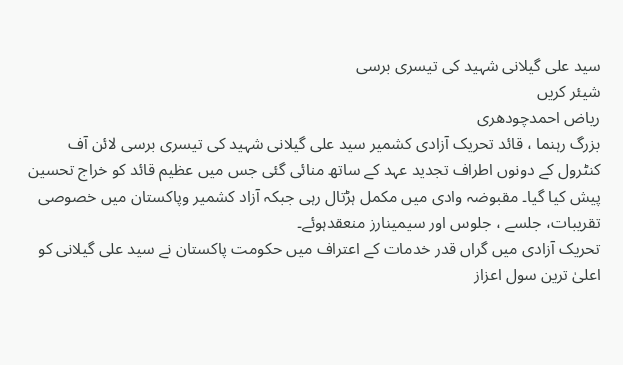سید علی گیلانی شہید کی تیسری برسی
شیئر کریں
ریاض احمدچودھری
بزرگ رہنما ، قائد تحریک آزادی کشمیر سید علی گیلانی شہید کی تیسری برسی لائن آف کنٹرول کے دونوں اطراف تجدید عہد کے ساتھ منائی گئی جس میں عظیم قائد کو خراج تحسین پیش کیا گیا۔ مقبوضہ وادی میں مکمل ہڑتال رہی جبکہ آزاد کشمیر وپاکستان میں خصوصی تقریبات، جلسے ، جلوس اور سیمینارز منعقدہوئے۔
تحریک آزادی میں گراں قدر خدمات کے اعتراف میں حکومت پاکستان نے سید علی گیلانی کو اعلیٰ ترین سول اعزاز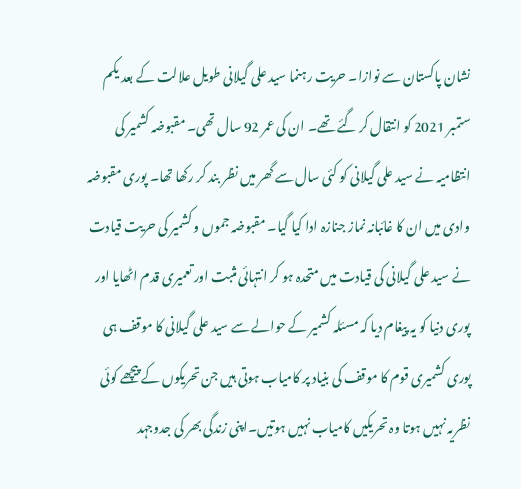نشان پاکستان سے نوازا۔ حریت رہنما سید علی گیلانی طویل علالت کے بعد یکم ستمبر 2021 کو انتقال کر گئے تھے۔ ان کی عمر 92 سال تھی۔ مقبوضہ کشمیر کی انتظامیہ نے سید علی گیلانی کو کئی سال سے گھر میں نظر بند کر رکھا تھا۔ پوری مقبوضہ وادی میں ان کا غائبانہ نماز جنازہ ادا کیا گیا۔ مقبوضہ جموں و کشمیر کی حریت قیادت نے سید علی گیلانی کی قیادت میں متحدہ ہو کر انتہائی مثبت اور تعمیری قدم اٹھایا اور پوری دنیا کو یہ پیغام دیا کہ مسئلہ کشمیر کے حوالے سے سید علی گیلانی کا موقف ہی پوری کشمیری قوم کا موقف کی بنیاد پر کامیاب ہوتی ہیں جن تحریکوں کے پیچھے کوئی نظریہ نہیں ہوتا وہ تحریکیں کامیاب نہیں ہوتیں۔اپنی زندگی بھر کی جدوجہد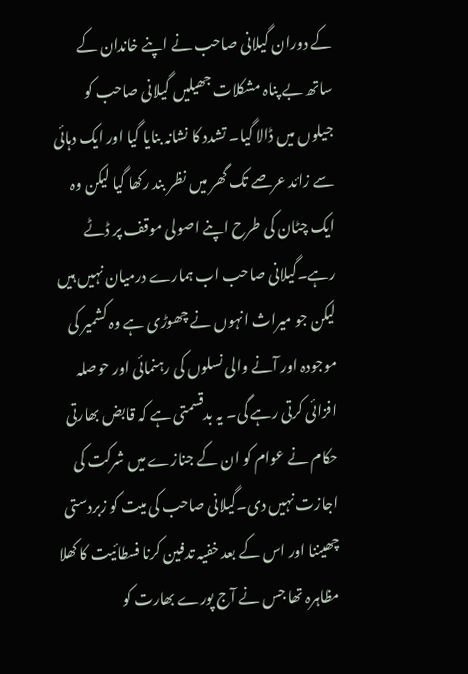کے دوران گیلانی صاحب نے اپنے خاندان کے ساتھ بے پناہ مشکلات جھیلیں گیلانی صاحب کو جیلوں میں ڈالا گیا۔ تشدد کا نشانہ بنایا گیا اور ایک دہائی سے زائد عرصے تک گھر میں نظر بند رکھا گیا لیکن وہ ایک چٹان کی طرح اپنے اصولی موقف پر ڈٹے رہے۔گیلانی صاحب اب ہمارے درمیان نہیں ہیں لیکن جو میراث انہوں نے چھوڑی ہے وہ کشمیر کی موجودہ اور آنے والی نسلوں کی رہنمائی اور حوصلہ افزائی کرتی رہے گی۔ یہ بدقسمتی ہے کہ قابض بھارتی حکام نے عوام کو ان کے جنازے میں شرکت کی اجازت نہیں دی۔گیلانی صاحب کی میت کو زبردستی چھیننا اور اس کے بعد خفیہ تدفین کرنا فسطائیت کا کھلا مظاہرہ تھا جس نے آج پورے بھارت کو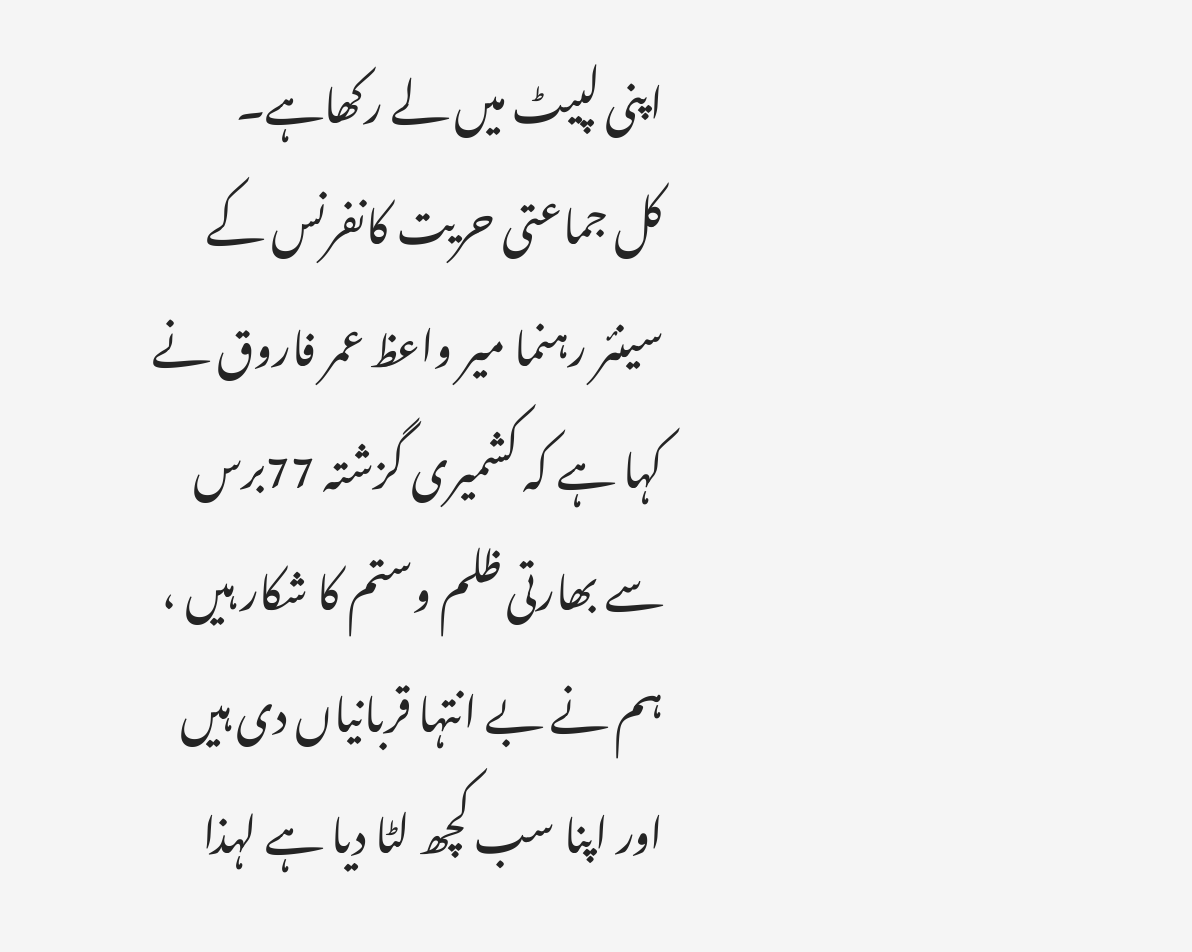اپنی لپیٹ میں لے رکھاہے۔
کل جماعتی حریت کانفرنس کے سینئر رہنما میر واعظ عمر فاروق نے کہا ہے کہ کشمیری گزشتہ 77برس سے بھارتی ظلم وستم کا شکار ہیں ، ہم نے بے انتہا قربانیاں دی ہیں اور اپنا سب کچھ لٹا دیا ہے لہذا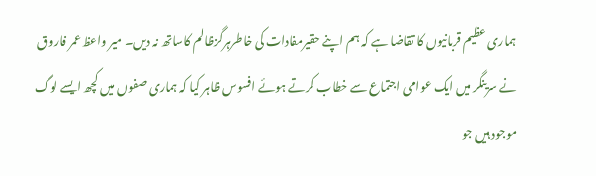ہماری عظیم قربانیوں کا تقاضا ہے کہ ہم اپنے حقیرمفادات کی خاطرہرگزظالم کاساتھ نہ دیں۔ میر واعظ عمر فاروق نے سرینگر میں ایک عوامی اجتماع سے خطاب کرتے ہوئے افسوس ظاہر کیا کہ ہماری صفوں میں کچھ ایسے لوگ موجود ہیں جو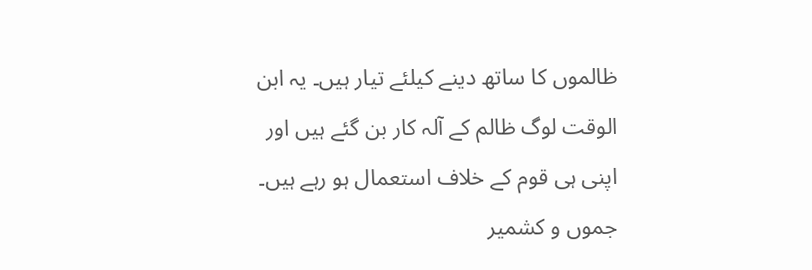ظالموں کا ساتھ دینے کیلئے تیار ہیں۔ یہ ابن الوقت لوگ ظالم کے آلہ کار بن گئے ہیں اور اپنی ہی قوم کے خلاف استعمال ہو رہے ہیں۔ جموں و کشمیر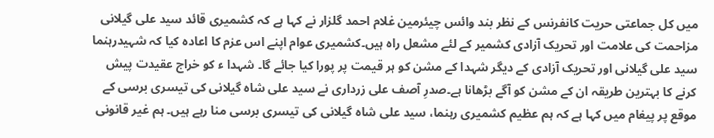میں کل جماعتی حریت کانفرنس کے نظر بند وائس چیئرمین غلام احمد گلزار نے کہا ہے کہ کشمیری قائد سید علی گیلانی مزاحمت کی علامت اور تحریک آزادی کشمیر کے لئے مشعل راہ ہیں۔کشمیری عوام اپنے اس عزم کا اعادہ کیا کہ شہیدرہنما سید علی گیلانی اور تحریک آزادی کے دیگر شہدا کے مشن کو ہر قیمت پر پورا کیا جائے گا۔ شہدا ء کو خراج عقیدت پیش کرنے کا بہترین طریقہ ان کے مشن کو آگے بڑھانا ہے۔صدرِ آصف علی زرداری نے سید علی شاہ گیلانی کی تیسری برسی کے موقع پر پیغام میں کہا ہے کہ ہم عظیم کشمیری رہنما، سید علی شاہ گیلانی کی تیسری برسی منا رہے ہیں۔ ہم غیر قانونی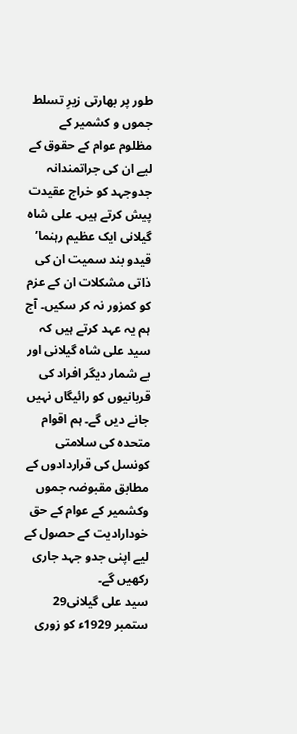طور پر بھارتی زیرِ تسلط جموں و کشمیر کے مظلوم عوام کے حقوق کے لیے ان کی جراتمندانہ جدوجہد کو خراج عقیدت پیش کرتے ہیں۔ علی شاہ گیلانی ایک عظیم رہنما’ قیدو بند سمیت ان کی ذاتی مشکلات ان کے عزم کو کمزور نہ کر سکیں۔ آج ہم یہ عہد کرتے ہیں کہ سید علی شاہ گیلانی اور بے شمار دیگر افراد کی قربانیوں کو رائیگاں نہیں جانے دیں گے۔ ہم اقوام متحدہ کی سلامتی کونسل کی قراردادوں کے مطابق مقبوضہ جموں وکشمیر کے عوام کے حق خودارادیت کے حصول کے لیے اپنی جدو جہد جاری رکھیں گے۔
سید علی گیلانی29 ستمبر 1929ء کو زوری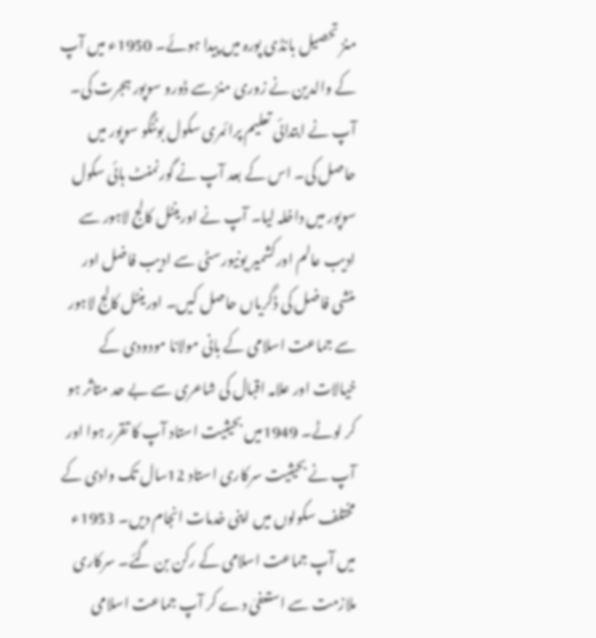منز تحصیل بانڈی پورہ میں پیدا ہوئے۔ 1950ء میں آپ کے والدین نے زوری منز سے ڈورو سوپور ہجرت کی۔ آپ نے ابتدائی تعلیم پرائمری سکول بوٹنگو سوپور میں حاصل کی۔ اس کے بعد آپ نے گورنمنٹ ہائی سکول سوپور میں داخلہ لیا۔ آپ نے اورینٹل کالج لاہور سے ادیب عالم اورکشمیر یونیورسٹی سے ادیب فاضل اور منشی فاضل کی ڈگریاں حاصل کیں۔ اورینٹل کالج لاہور سے جماعت اسلامی کے بانی مولانا مودودی کے خیالات اور علامہ اقبال کی شاعری سے بے حد متاثر ہو کر لوٹے۔ 1949میں بحیثیت استاد آپ کا تقرر ہوا اور آپ نے بحیثیت سرکاری استاد 12سال تک وادی کے مختلف سکولوں میں اپنی خدمات انجام دیں۔ 1953ء میں آپ جماعت اسلامی کے رکن بن گئے۔ سرکاری ملازمت سے استعفیٰ دے کر آپ جماعت اسلامی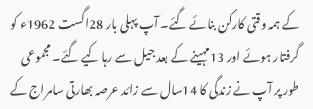کے ہمہ وقتی کارکن بنائے گئے۔ آپ پہلی بار 28اگست 1962ء کو گرفتار ہوئے اور 13مہینے کے بعد جیل سے رہا کیے گئے۔ مجموعی طور پر آپ نے زندگی کا 14سال سے زائد عرصہ بھارتی سامراج کے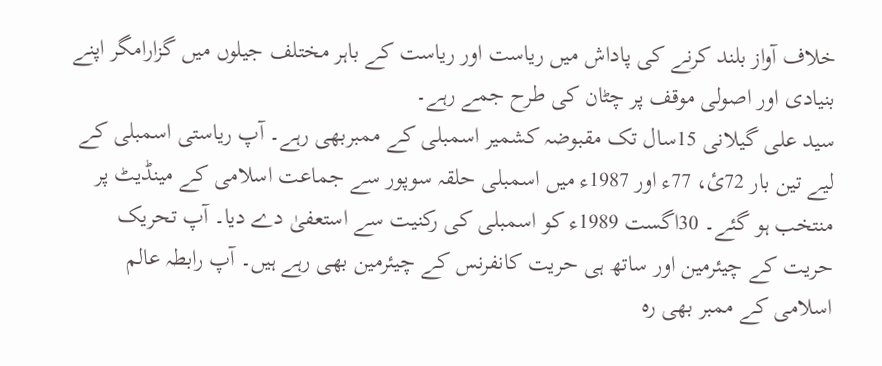خلاف آواز بلند کرنے کی پاداش میں ریاست اور ریاست کے باہر مختلف جیلوں میں گزارامگر اپنے بنیادی اور اصولی موقف پر چٹان کی طرح جمے رہے۔
سید علی گیلانی 15سال تک مقبوضہ کشمیر اسمبلی کے ممبربھی رہے۔ آپ ریاستی اسمبلی کے لیے تین بار 72ئ، 77ء اور 1987ء میں اسمبلی حلقہ سوپور سے جماعت اسلامی کے مینڈیٹ پر منتخب ہو گئے۔ 30اگست 1989ء کو اسمبلی کی رکنیت سے استعفیٰ دے دیا۔ آپ تحریک حریت کے چیئرمین اور ساتھ ہی حریت کانفرنس کے چیئرمین بھی رہے ہیں۔ آپ رابطہ عالم اسلامی کے ممبر بھی رہ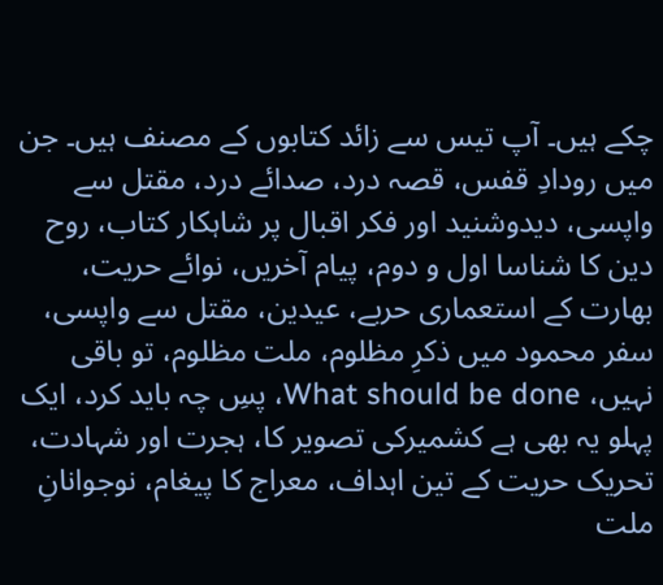چکے ہیں۔ آپ تیس سے زائد کتابوں کے مصنف ہیں۔ جن میں رودادِ قفس، قصہ درد، صدائے درد، مقتل سے واپسی، دیدوشنید اور فکر اقبال پر شاہکار کتاب، روح دین کا شناسا اول و دوم، پیام آخریں، نوائے حریت، بھارت کے استعماری حربے، عیدین، مقتل سے واپسی، سفر محمود میں ذکرِ مظلوم، ملت مظلوم، تو باقی نہیں، What should be done، پسِ چہ باید کرد، ایک پہلو یہ بھی ہے کشمیرکی تصویر کا، ہجرت اور شہادت، تحریک حریت کے تین اہداف، معراج کا پیغام، نوجوانانِ ملت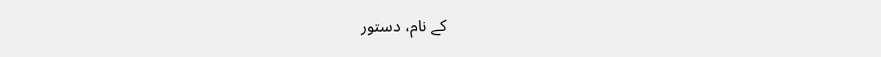کے نام، دستور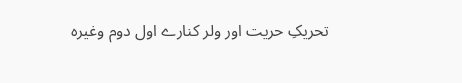تحریکِ حریت اور ولر کنارے اول دوم وغیرہ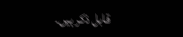قابل ذکر ہیں۔